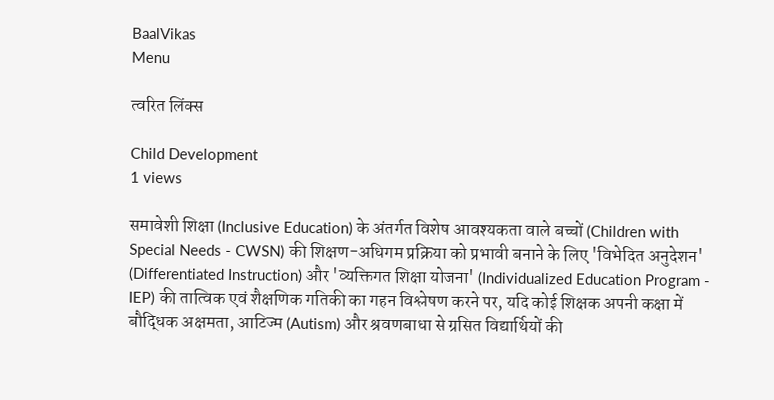BaalVikas
Menu

त्वरित लिंक्स

Child Development
1 views

समावेशी शिक्षा (Inclusive Education) के अंतर्गत विशेष आवश्यकता वाले बच्चों (Children with Special Needs - CWSN) की शिक्षण-अधिगम प्रक्रिया को प्रभावी बनाने के लिए 'विभेदित अनुदेशन' (Differentiated Instruction) और 'व्यक्तिगत शिक्षा योजना' (Individualized Education Program - IEP) की तात्विक एवं शैक्षणिक गतिकी का गहन विश्लेषण करने पर, यदि कोई शिक्षक अपनी कक्षा में बौद्धिक अक्षमता, आटिज्म (Autism) और श्रवणबाधा से ग्रसित विद्यार्थियों की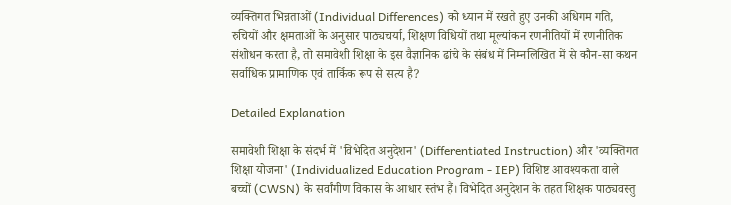व्यक्तिगत भिन्नताओं (Individual Differences) को ध्यान में रखते हुए उनकी अधिगम गति, रुचियों और क्षमताओं के अनुसार पाठ्यचर्या, शिक्षण विधियों तथा मूल्यांकन रणनीतियों में रणनीतिक संशोधन करता है, तो समावेशी शिक्षा के इस वैज्ञानिक ढांचे के संबंध में निम्नलिखित में से कौन-सा कथन सर्वाधिक प्रामाणिक एवं तार्किक रूप से सत्य है?

Detailed Explanation

समावेशी शिक्षा के संदर्भ में 'विभेदित अनुदेशन' (Differentiated Instruction) और 'व्यक्तिगत शिक्षा योजना' (Individualized Education Program - IEP) विशिष्ट आवश्यकता वाले बच्चों (CWSN) के सर्वांगीण विकास के आधार स्तंभ हैं। विभेदित अनुदेशन के तहत शिक्षक पाठ्यवस्तु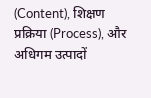(Content), शिक्षण प्रक्रिया (Process), और अधिगम उत्पादों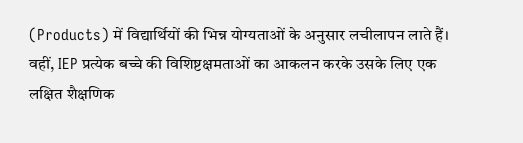(Products) में विद्यार्थियों की भिन्न योग्यताओं के अनुसार लचीलापन लाते हैं। वहीं, IEP प्रत्येक बच्चे की विशिष्टक्षमताओं का आकलन करके उसके लिए एक लक्षित शैक्षणिक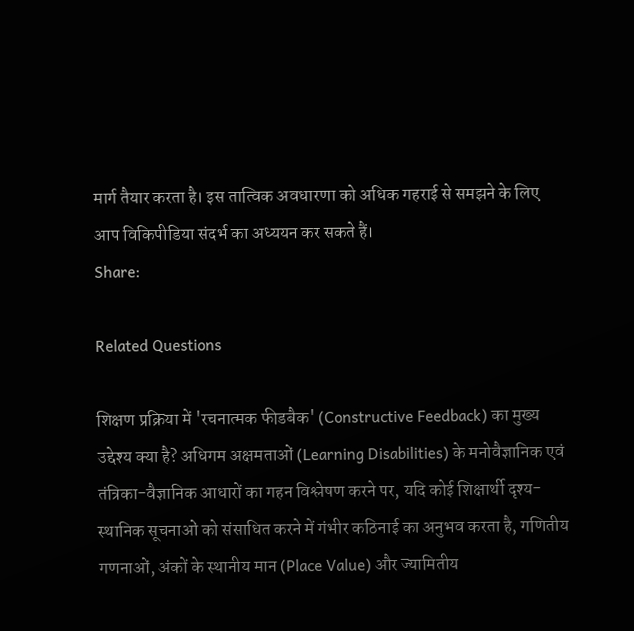मार्ग तैयार करता है। इस तात्विक अवधारणा को अधिक गहराई से समझने के लिए आप विकिपीडिया संदर्भ का अध्ययन कर सकते हैं।
Share:

Related Questions

शिक्षण प्रक्रिया में 'रचनात्मक फीडबैक' (Constructive Feedback) का मुख्य उद्देश्य क्या है? अधिगम अक्षमताओं (Learning Disabilities) के मनोवैज्ञानिक एवं तंत्रिका-वैज्ञानिक आधारों का गहन विश्लेषण करने पर, यदि कोई शिक्षार्थी दृश्य-स्थानिक सूचनाओं को संसाधित करने में गंभीर कठिनाई का अनुभव करता है, गणितीय गणनाओं, अंकों के स्थानीय मान (Place Value) और ज्यामितीय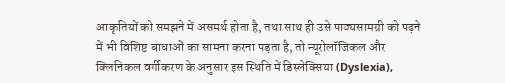आकृतियों को समझने में असमर्थ होता है, तथा साथ ही उसे पाठ्यसामग्री को पढ़ने में भी विशिष्ट बाधाओं का सामना करना पड़ता है, तो न्यूरोलॉजिकल और क्लिनिकल वर्गीकरण के अनुसार इस स्थिति में डिस्लेक्सिया (Dyslexia),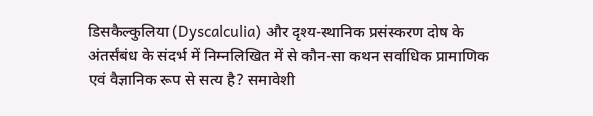डिसकैल्कुलिया (Dyscalculia) और दृश्य-स्थानिक प्रसंस्करण दोष के अंतर्संबंध के संदर्भ में निम्नलिखित में से कौन-सा कथन सर्वाधिक प्रामाणिक एवं वैज्ञानिक रूप से सत्य है? समावेशी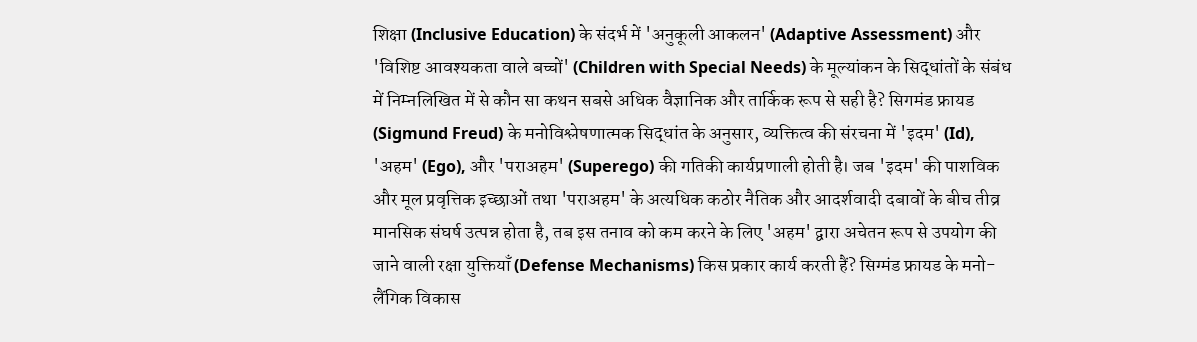शिक्षा (Inclusive Education) के संदर्भ में 'अनुकूली आकलन' (Adaptive Assessment) और 'विशिष्ट आवश्यकता वाले बच्चों' (Children with Special Needs) के मूल्यांकन के सिद्धांतों के संबंध में निम्नलिखित में से कौन सा कथन सबसे अधिक वैज्ञानिक और तार्किक रूप से सही है? सिगमंड फ्रायड (Sigmund Freud) के मनोविश्लेषणात्मक सिद्धांत के अनुसार, व्यक्तित्व की संरचना में 'इदम' (Id), 'अहम' (Ego), और 'पराअहम' (Superego) की गतिकी कार्यप्रणाली होती है। जब 'इदम' की पाशविक और मूल प्रवृत्तिक इच्छाओं तथा 'पराअहम' के अत्यधिक कठोर नैतिक और आदर्शवादी दबावों के बीच तीव्र मानसिक संघर्ष उत्पन्न होता है, तब इस तनाव को कम करने के लिए 'अहम' द्वारा अचेतन रूप से उपयोग की जाने वाली रक्षा युक्तियाँ (Defense Mechanisms) किस प्रकार कार्य करती हैं? सिग्मंड फ्रायड के मनो-लैंगिक विकास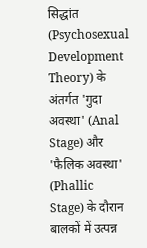सिद्धांत (Psychosexual Development Theory) के अंतर्गत 'गुदा अवस्था' (Anal Stage) और 'फैलिक अवस्था' (Phallic Stage) के दौरान बालकों में उत्पन्न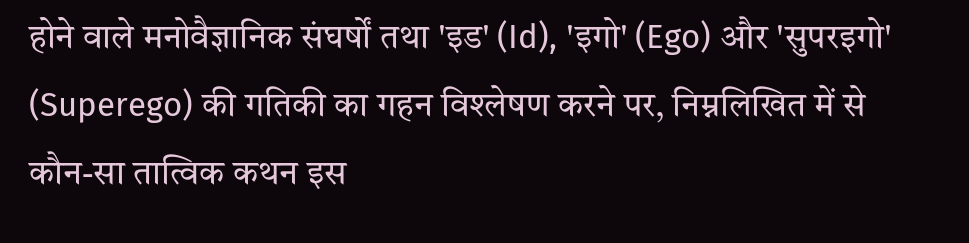होने वाले मनोवैज्ञानिक संघर्षों तथा 'इड' (Id), 'इगो' (Ego) और 'सुपरइगो' (Superego) की गतिकी का गहन विश्लेषण करने पर, निम्नलिखित में से कौन-सा तात्विक कथन इस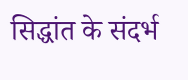सिद्धांत के संदर्भ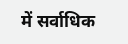में सर्वाधिक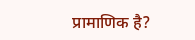प्रामाणिक है?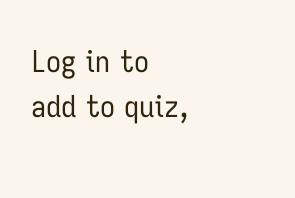Log in to add to quiz,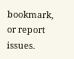bookmark, or report issues.